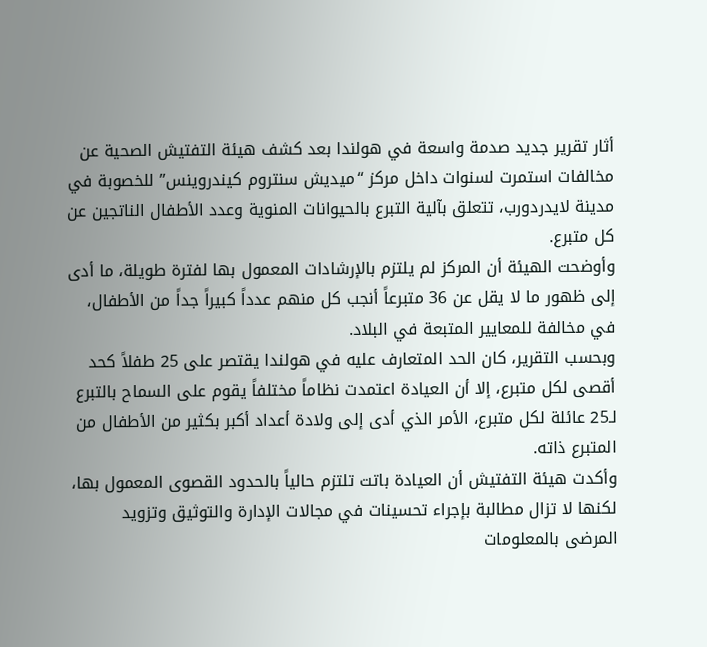أثار تقرير جديد صدمة واسعة في هولندا بعد كشف هيئة التفتيش الصحية عن مخالفات استمرت لسنوات داخل مركز “ميديش سنتروم كيندروينس” للخصوبة في مدينة لايدردورب، تتعلق بآلية التبرع بالحيوانات المنوية وعدد الأطفال الناتجين عن كل متبرع.
وأوضحت الهيئة أن المركز لم يلتزم بالإرشادات المعمول بها لفترة طويلة، ما أدى إلى ظهور ما لا يقل عن 36 متبرعاً أنجب كل منهم عدداً كبيراً جداً من الأطفال، في مخالفة للمعايير المتبعة في البلاد.
وبحسب التقرير، كان الحد المتعارف عليه في هولندا يقتصر على 25 طفلاً كحد أقصى لكل متبرع، إلا أن العيادة اعتمدت نظاماً مختلفاً يقوم على السماح بالتبرع لـ25 عائلة لكل متبرع، الأمر الذي أدى إلى ولادة أعداد أكبر بكثير من الأطفال من المتبرع ذاته.
وأكدت هيئة التفتيش أن العيادة باتت تلتزم حالياً بالحدود القصوى المعمول بها، لكنها لا تزال مطالبة بإجراء تحسينات في مجالات الإدارة والتوثيق وتزويد المرضى بالمعلومات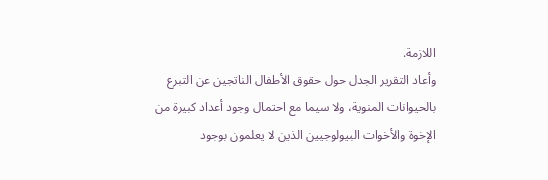اللازمة.
وأعاد التقرير الجدل حول حقوق الأطفال الناتجين عن التبرع بالحيوانات المنوية، ولا سيما مع احتمال وجود أعداد كبيرة من الإخوة والأخوات البيولوجيين الذين لا يعلمون بوجود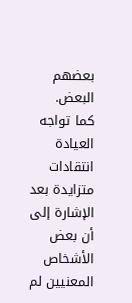بعضهم البعض.
كما تواجه العيادة انتقادات متزايدة بعد الإشارة إلى أن بعض الأشخاص المعنيين لم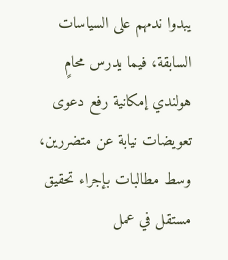يبدوا ندمهم على السياسات السابقة، فيما يدرس محامٍ هولندي إمكانية رفع دعوى تعويضات نيابة عن متضررين، وسط مطالبات بإجراء تحقيق مستقل في عمل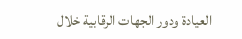العيادة ودور الجهات الرقابية خلال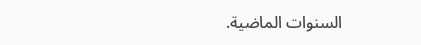السنوات الماضية.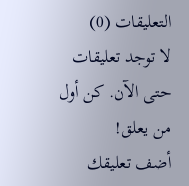التعليقات (0)
لا توجد تعليقات حتى الآن. كن أول من يعلق!
أضف تعليقك